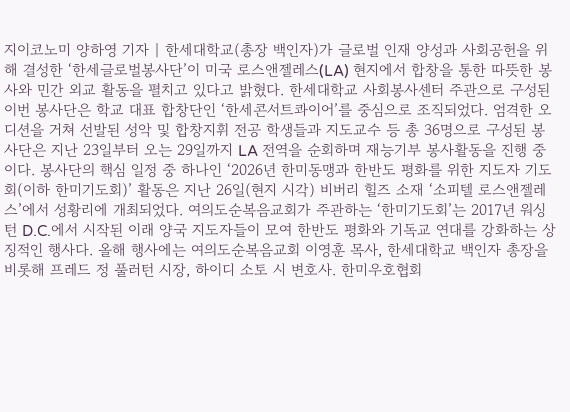지이코노미 양하영 기자 | 한세대학교(총장 백인자)가 글로벌 인재 양성과 사회공헌을 위해 결성한 ‘한세글로벌봉사단’이 미국 로스앤젤레스(LA) 현지에서 합창을 통한 따뜻한 봉사와 민간 외교 활동을 펼치고 있다고 밝혔다. 한세대학교 사회봉사센터 주관으로 구성된 이번 봉사단은 학교 대표 합창단인 ‘한세콘서트콰이어’를 중심으로 조직되었다. 엄격한 오디션을 거쳐 선발된 성악 및 합창지휘 전공 학생들과 지도교수 등 총 36명으로 구성된 봉사단은 지난 23일부터 오는 29일까지 LA 전역을 순회하며 재능기부 봉사활동을 진행 중이다. 봉사단의 핵심 일정 중 하나인 ‘2026년 한미동맹과 한반도 평화를 위한 지도자 기도회(이하 한미기도회)’ 활동은 지난 26일(현지 시각) 비버리 힐즈 소재 ‘소피텔 로스앤젤레스’에서 성황리에 개최되었다. 여의도순복음교회가 주관하는 ‘한미기도회’는 2017년 워싱턴 D.C.에서 시작된 이래 양국 지도자들이 모여 한반도 평화와 기독교 연대를 강화하는 상징적인 행사다. 올해 행사에는 여의도순복음교회 이영훈 목사, 한세대학교 백인자 총장을 비롯해 프레드 정 풀러턴 시장, 하이디 소토 시 변호사. 한미우호협회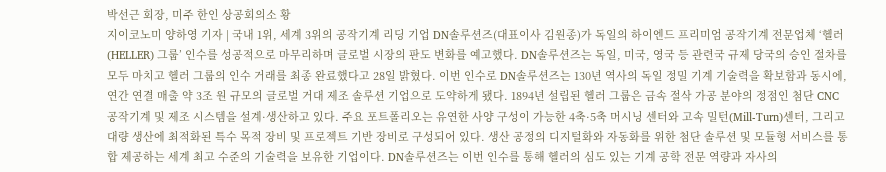박선근 회장, 미주 한인 상공회의소 황
지이코노미 양하영 기자 | 국내 1위, 세계 3위의 공작기계 리딩 기업 DN솔루션즈(대표이사 김원종)가 독일의 하이엔드 프리미엄 공작기계 전문업체 ‘헬러(HELLER) 그룹’ 인수를 성공적으로 마무리하며 글로벌 시장의 판도 변화를 예고했다. DN솔루션즈는 독일, 미국, 영국 등 관련국 규제 당국의 승인 절차를 모두 마치고 헬러 그룹의 인수 거래를 최종 완료했다고 28일 밝혔다. 이번 인수로 DN솔루션즈는 130년 역사의 독일 정밀 기계 기술력을 확보함과 동시에, 연간 연결 매출 약 3조 원 규모의 글로벌 거대 제조 솔루션 기업으로 도약하게 됐다. 1894년 설립된 헬러 그룹은 금속 절삭 가공 분야의 정점인 첨단 CNC 공작기계 및 제조 시스템을 설계·생산하고 있다. 주요 포트폴리오는 유연한 사양 구성이 가능한 4축·5축 머시닝 센터와 고속 밀턴(Mill-Turn)센터, 그리고 대량 생산에 최적화된 특수 목적 장비 및 프로젝트 기반 장비로 구성되어 있다. 생산 공정의 디지털화와 자동화를 위한 첨단 솔루션 및 모듈형 서비스를 통합 제공하는 세계 최고 수준의 기술력을 보유한 기업이다. DN솔루션즈는 이번 인수를 통해 헬러의 심도 있는 기계 공학 전문 역량과 자사의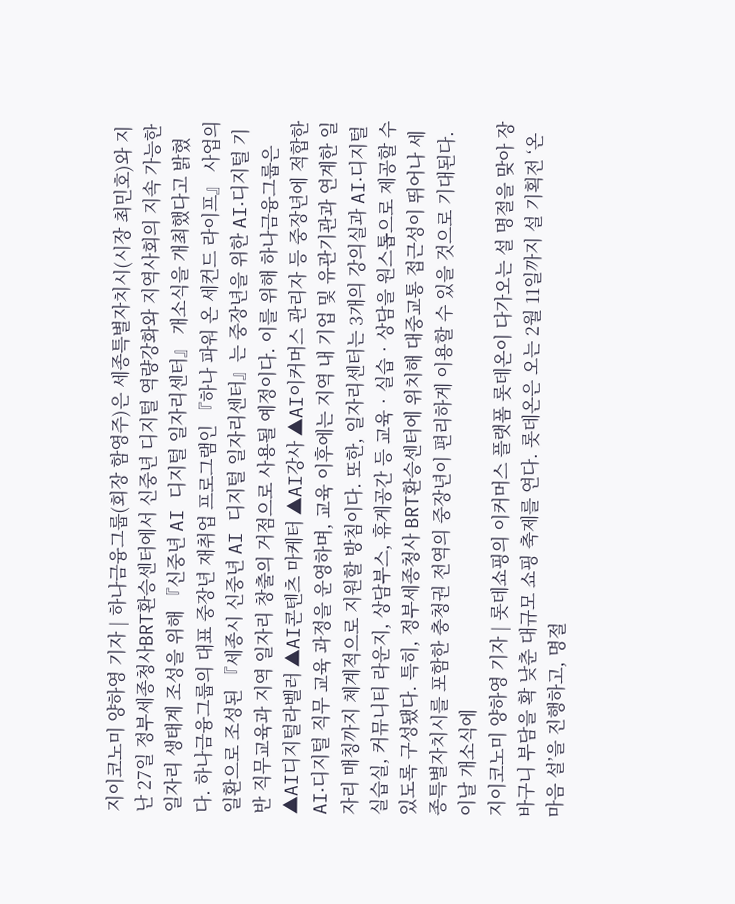지이코노미 양하영 기자 | 하나금융그룹(회장 함영주)은 세종특별자치시(시장 최민호)와 지난 27일 정부세종청사BRT환승센터에서 신중년 디지털 역량강화와 지역사회의 지속 가능한 일자리 생태계 조성을 위해 『신중년 AI 디지털 일자리센터』 개소식을 개최했다고 밝혔다. 하나금융그룹의 대표 중장년 재취업 프로그램인 『하나 파워 온 세컨드 라이프』 사업의 일환으로 조성된 『세종시 신중년 AI 디지털 일자리센터』는 중장년을 위한 AI‧디지털 기반 직무교육과 지역 일자리 창출의 거점으로 사용될 예정이다. 이를 위해 하나금융그룹은 ▲AI디지털라벨러 ▲AI콘텐츠 마케터 ▲AI강사 ▲AI이커머스 관리자 등 중장년에 적합한 AI‧디지털 직무 교육 과정을 운영하며, 교육 이후에는 지역 내 기업 및 유관기관과 연계한 일자리 매칭까지 체계적으로 지원할 방침이다. 또한, 일자리센터는 3개의 강의실과 AI‧디지털 실습실, 커뮤니티 라운지, 상담부스, 휴게공간 등 교육‧실습‧상담을 원스톱으로 제공할 수 있도록 구성됐다. 특히, 정부세종청사 BRT환승센터에 위치해 대중교통 접근성이 뛰어나 세종특별자치시를 포함한 충청권 전역의 중장년이 편리하게 이용할 수 있을 것으로 기대된다. 이날 개소식에
지이코노미 양하영 기자 | 롯데쇼핑의 이커머스 플랫폼 롯데온이 다가오는 설 명절을 맞아 장바구니 부담을 확 낮춘 대규모 쇼핑 축제를 연다. 롯데온은 오는 2월 11일까지 설 기획전 ‘온마음 설’을 진행하고, 명절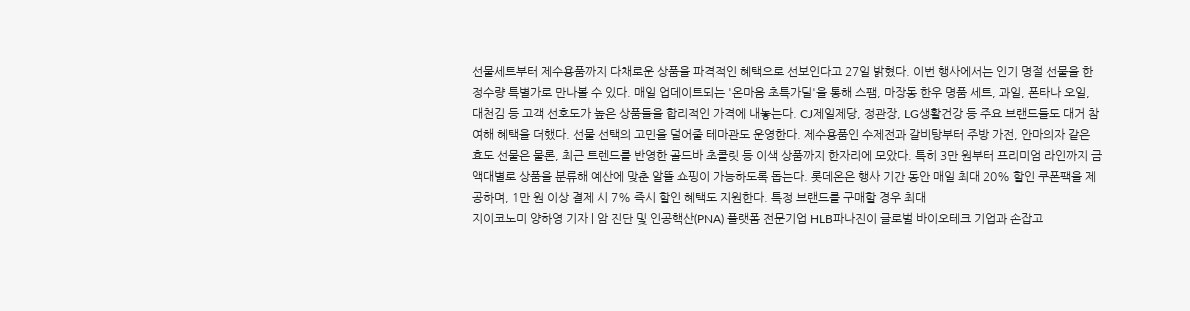선물세트부터 제수용품까지 다채로운 상품을 파격적인 혜택으로 선보인다고 27일 밝혔다. 이번 행사에서는 인기 명절 선물을 한정수량 특별가로 만나볼 수 있다. 매일 업데이트되는 '온마음 초특가딜'을 통해 스팸, 마장동 한우 명품 세트, 과일, 폰타나 오일, 대천김 등 고객 선호도가 높은 상품들을 합리적인 가격에 내놓는다. CJ제일제당, 정관장, LG생활건강 등 주요 브랜드들도 대거 참여해 혜택을 더했다. 선물 선택의 고민을 덜어줄 테마관도 운영한다. 제수용품인 수제전과 갈비탕부터 주방 가전, 안마의자 같은 효도 선물은 물론, 최근 트렌드를 반영한 골드바 초콜릿 등 이색 상품까지 한자리에 모았다. 특히 3만 원부터 프리미엄 라인까지 금액대별로 상품을 분류해 예산에 맞춘 알뜰 쇼핑이 가능하도록 돕는다. 롯데온은 행사 기간 동안 매일 최대 20% 할인 쿠폰팩을 제공하며, 1만 원 이상 결제 시 7% 즉시 할인 혜택도 지원한다. 특정 브랜드를 구매할 경우 최대
지이코노미 양하영 기자 | 암 진단 및 인공핵산(PNA) 플랫폼 전문기업 HLB파나진이 글로벌 바이오테크 기업과 손잡고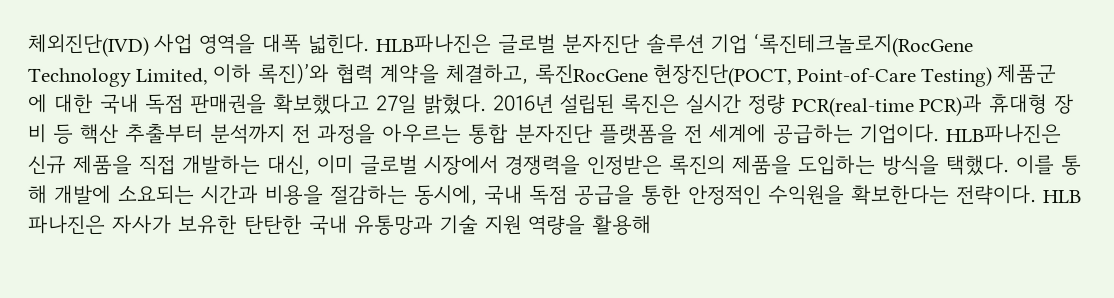체외진단(IVD) 사업 영역을 대폭 넓힌다. HLB파나진은 글로벌 분자진단 솔루션 기업 ‘록진테크놀로지(RocGene Technology Limited, 이하 록진)’와 협력 계약을 체결하고, 록진RocGene 현장진단(POCT, Point-of-Care Testing) 제품군에 대한 국내 독점 판매권을 확보했다고 27일 밝혔다. 2016년 설립된 록진은 실시간 정량 PCR(real-time PCR)과 휴대형 장비 등 핵산 추출부터 분석까지 전 과정을 아우르는 통합 분자진단 플랫폼을 전 세계에 공급하는 기업이다. HLB파나진은 신규 제품을 직접 개발하는 대신, 이미 글로벌 시장에서 경쟁력을 인정받은 록진의 제품을 도입하는 방식을 택했다. 이를 통해 개발에 소요되는 시간과 비용을 절감하는 동시에, 국내 독점 공급을 통한 안정적인 수익원을 확보한다는 전략이다. HLB파나진은 자사가 보유한 탄탄한 국내 유통망과 기술 지원 역량을 활용해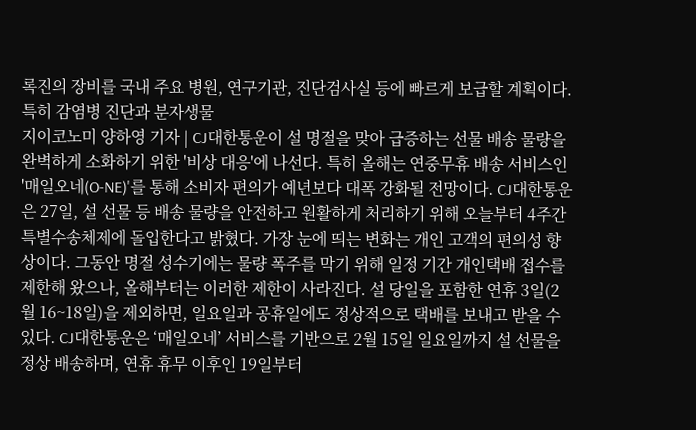록진의 장비를 국내 주요 병원, 연구기관, 진단검사실 등에 빠르게 보급할 계획이다. 특히 감염병 진단과 분자생물
지이코노미 양하영 기자 | CJ대한통운이 설 명절을 맞아 급증하는 선물 배송 물량을 완벽하게 소화하기 위한 '비상 대응'에 나선다. 특히 올해는 연중무휴 배송 서비스인 '매일오네(O-NE)'를 통해 소비자 편의가 예년보다 대폭 강화될 전망이다. CJ대한통운은 27일, 설 선물 등 배송 물량을 안전하고 원활하게 처리하기 위해 오늘부터 4주간 특별수송체제에 돌입한다고 밝혔다. 가장 눈에 띄는 변화는 개인 고객의 편의성 향상이다. 그동안 명절 성수기에는 물량 폭주를 막기 위해 일정 기간 개인택배 접수를 제한해 왔으나, 올해부터는 이러한 제한이 사라진다. 설 당일을 포함한 연휴 3일(2월 16~18일)을 제외하면, 일요일과 공휴일에도 정상적으로 택배를 보내고 받을 수 있다. CJ대한통운은 ‘매일오네’ 서비스를 기반으로 2월 15일 일요일까지 설 선물을 정상 배송하며, 연휴 휴무 이후인 19일부터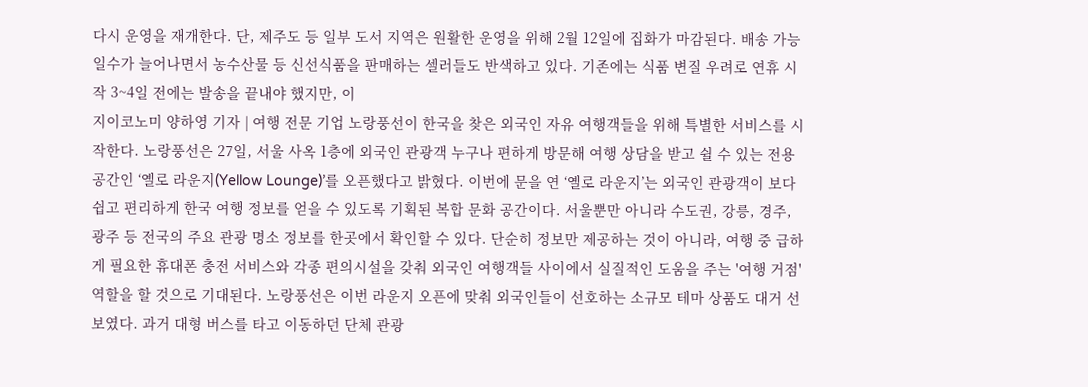다시 운영을 재개한다. 단, 제주도 등 일부 도서 지역은 원활한 운영을 위해 2월 12일에 집화가 마감된다. 배송 가능 일수가 늘어나면서 농수산물 등 신선식품을 판매하는 셀러들도 반색하고 있다. 기존에는 식품 변질 우려로 연휴 시작 3~4일 전에는 발송을 끝내야 했지만, 이
지이코노미 양하영 기자 | 여행 전문 기업 노랑풍선이 한국을 찾은 외국인 자유 여행객들을 위해 특별한 서비스를 시작한다. 노랑풍선은 27일, 서울 사옥 1층에 외국인 관광객 누구나 편하게 방문해 여행 상담을 받고 쉴 수 있는 전용 공간인 ‘옐로 라운지(Yellow Lounge)’를 오픈했다고 밝혔다. 이번에 문을 연 ‘옐로 라운지’는 외국인 관광객이 보다 쉽고 편리하게 한국 여행 정보를 얻을 수 있도록 기획된 복합 문화 공간이다. 서울뿐만 아니라 수도권, 강릉, 경주, 광주 등 전국의 주요 관광 명소 정보를 한곳에서 확인할 수 있다. 단순히 정보만 제공하는 것이 아니라, 여행 중 급하게 필요한 휴대폰 충전 서비스와 각종 편의시설을 갖춰 외국인 여행객들 사이에서 실질적인 도움을 주는 '여행 거점' 역할을 할 것으로 기대된다. 노랑풍선은 이번 라운지 오픈에 맞춰 외국인들이 선호하는 소규모 테마 상품도 대거 선보였다. 과거 대형 버스를 타고 이동하던 단체 관광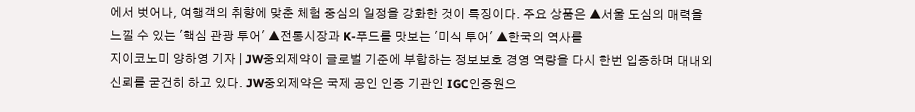에서 벗어나, 여행객의 취향에 맞춘 체험 중심의 일정을 강화한 것이 특징이다. 주요 상품은 ▲서울 도심의 매력을 느낄 수 있는 '핵심 관광 투어' ▲전통시장과 K-푸드를 맛보는 '미식 투어' ▲한국의 역사를
지이코노미 양하영 기자 | JW중외제약이 글로벌 기준에 부합하는 정보보호 경영 역량을 다시 한번 입증하며 대내외 신뢰를 굳건히 하고 있다. JW중외제약은 국제 공인 인증 기관인 IGC인증원으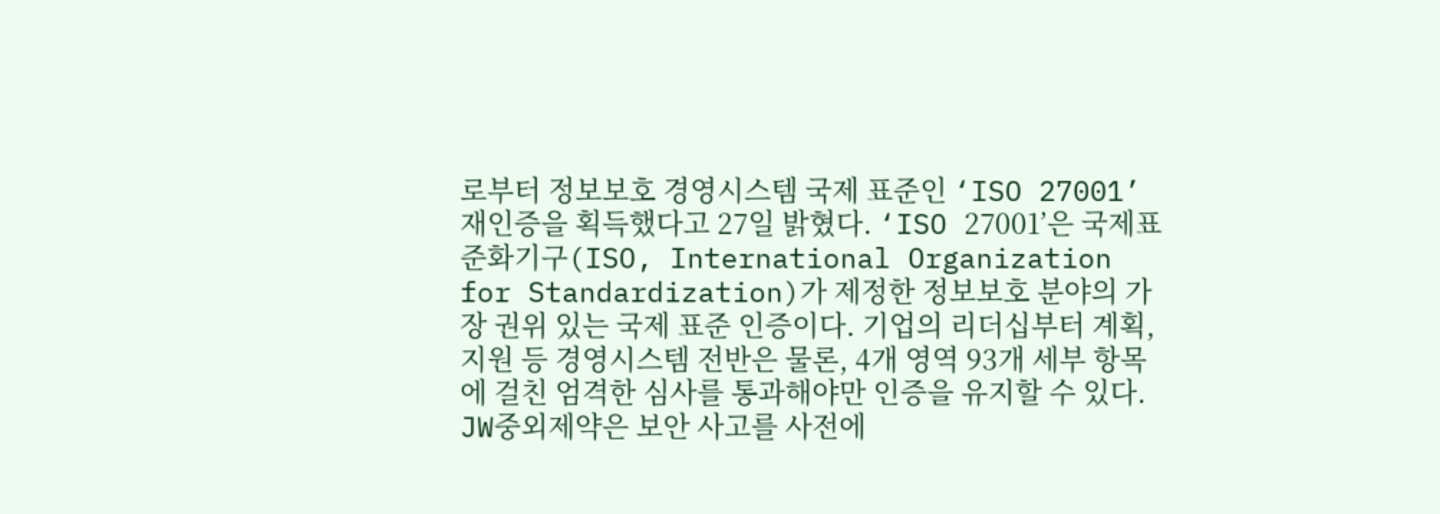로부터 정보보호 경영시스템 국제 표준인 ‘ISO 27001’ 재인증을 획득했다고 27일 밝혔다. ‘ISO 27001’은 국제표준화기구(ISO, International Organization for Standardization)가 제정한 정보보호 분야의 가장 권위 있는 국제 표준 인증이다. 기업의 리더십부터 계획, 지원 등 경영시스템 전반은 물론, 4개 영역 93개 세부 항목에 걸친 엄격한 심사를 통과해야만 인증을 유지할 수 있다. JW중외제약은 보안 사고를 사전에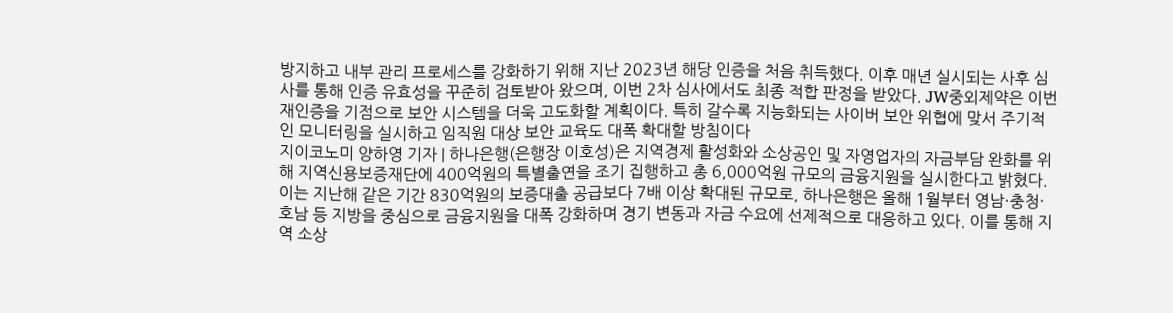방지하고 내부 관리 프로세스를 강화하기 위해 지난 2023년 해당 인증을 처음 취득했다. 이후 매년 실시되는 사후 심사를 통해 인증 유효성을 꾸준히 검토받아 왔으며, 이번 2차 심사에서도 최종 적합 판정을 받았다. JW중외제약은 이번 재인증을 기점으로 보안 시스템을 더욱 고도화할 계획이다. 특히 갈수록 지능화되는 사이버 보안 위협에 맞서 주기적인 모니터링을 실시하고 임직원 대상 보안 교육도 대폭 확대할 방침이다
지이코노미 양하영 기자 | 하나은행(은행장 이호성)은 지역경제 활성화와 소상공인 및 자영업자의 자금부담 완화를 위해 지역신용보증재단에 400억원의 특별출연을 조기 집행하고 총 6,000억원 규모의 금융지원을 실시한다고 밝혔다. 이는 지난해 같은 기간 830억원의 보증대출 공급보다 7배 이상 확대된 규모로, 하나은행은 올해 1월부터 영남·충청·호남 등 지방을 중심으로 금융지원을 대폭 강화하며 경기 변동과 자금 수요에 선제적으로 대응하고 있다. 이를 통해 지역 소상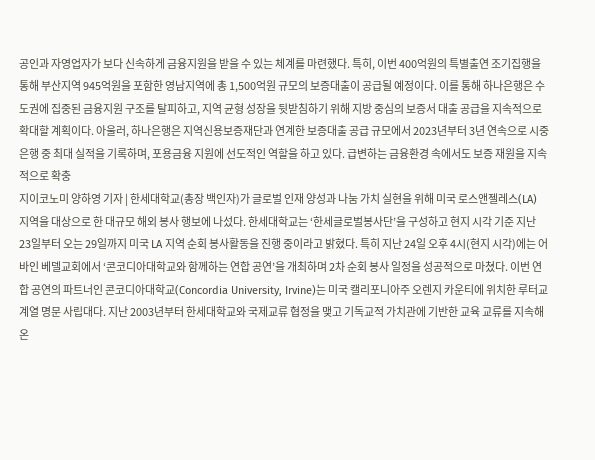공인과 자영업자가 보다 신속하게 금융지원을 받을 수 있는 체계를 마련했다. 특히, 이번 400억원의 특별출연 조기집행을 통해 부산지역 945억원을 포함한 영남지역에 총 1,500억원 규모의 보증대출이 공급될 예정이다. 이를 통해 하나은행은 수도권에 집중된 금융지원 구조를 탈피하고, 지역 균형 성장을 뒷받침하기 위해 지방 중심의 보증서 대출 공급을 지속적으로 확대할 계획이다. 아울러, 하나은행은 지역신용보증재단과 연계한 보증대출 공급 규모에서 2023년부터 3년 연속으로 시중은행 중 최대 실적을 기록하며, 포용금융 지원에 선도적인 역할을 하고 있다. 급변하는 금융환경 속에서도 보증 재원을 지속적으로 확충
지이코노미 양하영 기자 | 한세대학교(총장 백인자)가 글로벌 인재 양성과 나눔 가치 실현을 위해 미국 로스앤젤레스(LA) 지역을 대상으로 한 대규모 해외 봉사 행보에 나섰다. 한세대학교는 ‘한세글로벌봉사단’을 구성하고 현지 시각 기준 지난 23일부터 오는 29일까지 미국 LA 지역 순회 봉사활동을 진행 중이라고 밝혔다. 특히 지난 24일 오후 4시(현지 시각)에는 어바인 베델교회에서 ‘콘코디아대학교와 함께하는 연합 공연’을 개최하며 2차 순회 봉사 일정을 성공적으로 마쳤다. 이번 연합 공연의 파트너인 콘코디아대학교(Concordia University, Irvine)는 미국 캘리포니아주 오렌지 카운티에 위치한 루터교 계열 명문 사립대다. 지난 2003년부터 한세대학교와 국제교류 협정을 맺고 기독교적 가치관에 기반한 교육 교류를 지속해온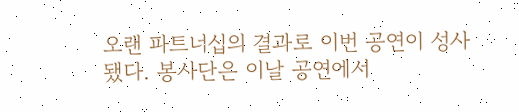오랜 파트너십의 결과로 이번 공연이 성사됐다. 봉사단은 이날 공연에서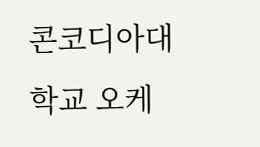콘코디아대학교 오케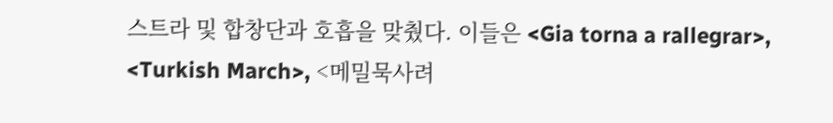스트라 및 합창단과 호흡을 맞췄다. 이들은 <Gia torna a rallegrar>, <Turkish March>, <메밀묵사려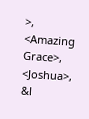>, <Amazing Grace>, <Joshua>, &l